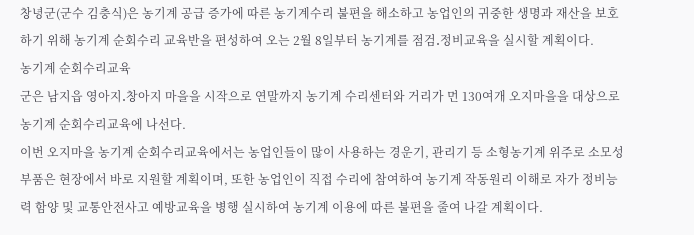창녕군(군수 김충식)은 농기계 공급 증가에 따른 농기계수리 불편을 해소하고 농업인의 귀중한 생명과 재산을 보호하기 위해 농기계 순회수리 교육반을 편성하여 오는 2월 8일부터 농기계를 점검․정비교육을 실시할 계획이다.
농기계 순회수리교육
군은 남지읍 영아지․창아지 마을을 시작으로 연말까지 농기계 수리센터와 거리가 먼 130여개 오지마을을 대상으로 농기계 순회수리교육에 나선다.
이번 오지마을 농기계 순회수리교육에서는 농업인들이 많이 사용하는 경운기, 관리기 등 소형농기계 위주로 소모성 부품은 현장에서 바로 지원할 계획이며, 또한 농업인이 직접 수리에 참여하여 농기계 작동원리 이해로 자가 정비능력 함양 및 교통안전사고 예방교육을 병행 실시하여 농기계 이용에 따른 불편을 줄여 나갈 계획이다.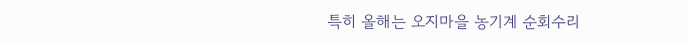특히 올해는 오지마을 농기계 순회수리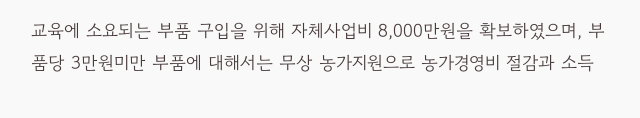교육에 소요되는 부품 구입을 위해 자체사업비 8,000만원을 확보하였으며, 부품당 3만원미만 부품에 대해서는 무상 농가지원으로 농가경영비 절감과 소득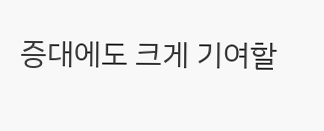증대에도 크게 기여할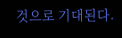것으로 기대된다.